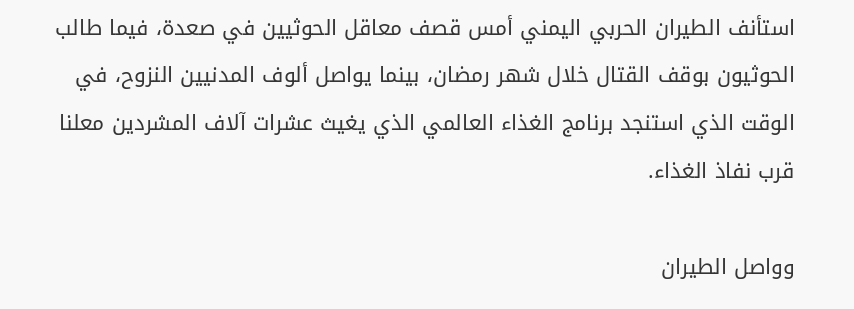استأنف الطيران الحربي اليمني أمس قصف معاقل الحوثيين في صعدة، فيما طالب الحوثيون بوقف القتال خلال شهر رمضان، بينما يواصل ألوف المدنيين النزوح، في الوقت الذي استنجد برنامج الغذاء العالمي الذي يغيث عشرات آلاف المشردين معلنا قرب نفاذ الغذاء.

وواصل الطيران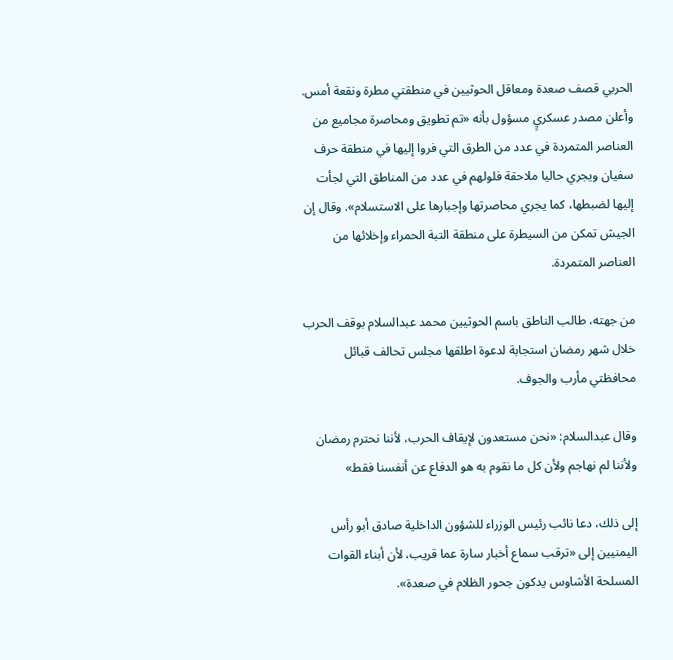الحربي قصف صعدة ومعاقل الحوثيين في منطقتي مطرة ونقعة أمس. وأعلن مصدر عسكريٍ مسؤول بأنه «تم تطويق ومحاصرة مجاميع من العناصر المتمردة في عدد من الطرق التي فروا إليها في منطقة حرف سفيان ويجري حاليا ملاحقة فلولهم في عدد من المناطق التي لجأت إليها لضبطها، كما يجري محاصرتها وإجبارها على الاستسلام». وقال إن الجيش تمكن من السيطرة على منطقة التبة الحمراء وإخلائها من العناصر المتمردة.

من جهته، طالب الناطق باسم الحوثيين محمد عبدالسلام بوقف الحرب خلال شهر رمضان استجابة لدعوة اطلقها مجلس تحالف قبائل محافظتي مأرب والجوف.

وقال عبدالسلام: «نحن مستعدون لإيقاف الحرب، لأننا نحترم رمضان ولأننا لم نهاجم ولأن كل ما نقوم به هو الدفاع عن أنفسنا فقط»

إلى ذلك، دعا نائب رئيس الوزراء للشؤون الداخلية صادق أبو رأس اليمنيين إلى «ترقب سماع أخبار سارة عما قريب، لأن أبناء القوات المسلحة الأشاوس يدكون جحور الظلام في صعدة».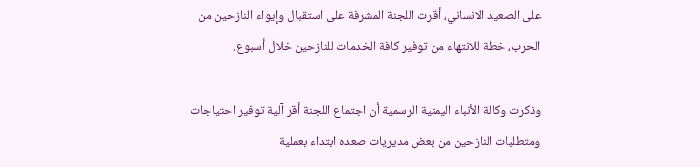على الصعيد الانساني، أقرت اللجنة المشرفة على استقبال وإيواء النازحين من الحرب، خطة للانتهاء من توفير كافة الخدمات للنازحين خلال أسبوع.

وذكرت وكالة الأنباء اليمنية الرسمية أن اجتماع اللجنة أقر آلية توفير احتياجات ومتطلبات النازحين من بعض مديريات صعده ابتداء بعملية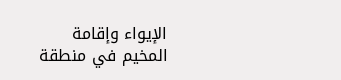الإيواء وإقامة المخيم في منطقة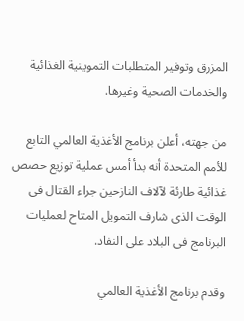المزرق وتوفير المتطلبات التموينية الغذائية والخدمات الصحية وغيرها.

من جهته، أعلن برنامج الأغذية العالمي التابع للأمم المتحدة أنه بدأ أمس عملية توزيع حصص غذائية طارئة لآلاف النازحين جراء القتال فى الوقت الذى شارف التمويل المتاح لعمليات البرنامج فى البلاد على النفاد.

وقدم برنامج الأغذية العالمي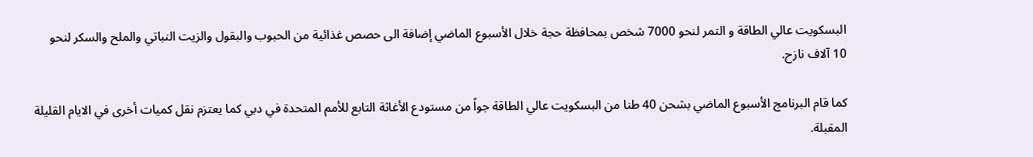البسكويت عالي الطاقة و التمر لنحو 7000 شخص بمحافظة حجة خلال الأسبوع الماضي إضافة الى حصص غذائية من الحبوب والبقول والزيت النباتي والملح والسكر لنحو 10 آلاف نازح.

كما قام البرنامج الأسبوع الماضي بشحن 40 طنا من البسكويت عالي الطاقة جواً من مستودع الأغاثة التابع للأمم المتحدة في دبي كما يعتزم نقل كميات أخرى في الايام القليلة المقبلة.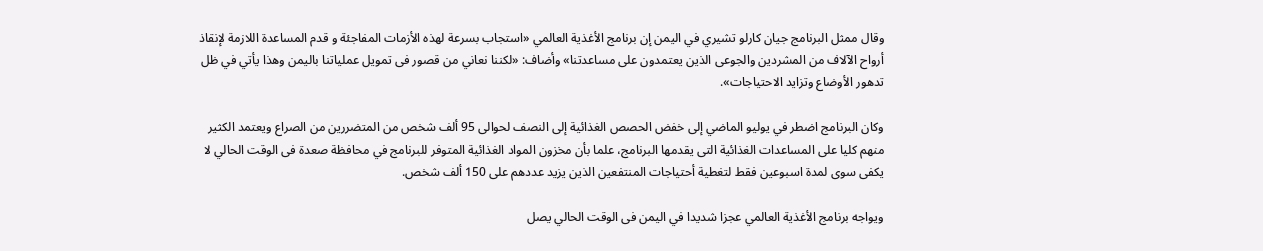وقال ممثل البرنامج جيان كارلو تشيري في اليمن إن برنامج الأغذية العالمي «استجاب بسرعة لهذه الأزمات المفاجئة و قدم المساعدة اللازمة لإنقاذ أرواح الآلاف من المشردين والجوعى الذين يعتمدون على مساعدتنا» وأضاف: «لكننا نعاني من قصور فى تمويل عملياتنا باليمن وهذا يأتي في ظل تدهور الأوضاع وتزايد الاحتياجات».

وكان البرنامج اضطر في يوليو الماضي إلى خفض الحصص الغذائية إلى النصف لحوالى 95 ألف شخص من المتضررين من الصراع ويعتمد الكثير منهم كليا على المساعدات الغذائية التى يقدمها البرنامج، علما بأن مخزون المواد الغذائية المتوفر للبرنامج في محافظة صعدة فى الوقت الحالي لا يكفى سوى لمدة اسبوعين فقط لتغطية أحتياجات المنتفعين الذين يزيد عددهم على 150 ألف شخص.

ويواجه برنامج الأغذية العالمي عجزا شديدا في اليمن فى الوقت الحالي يصل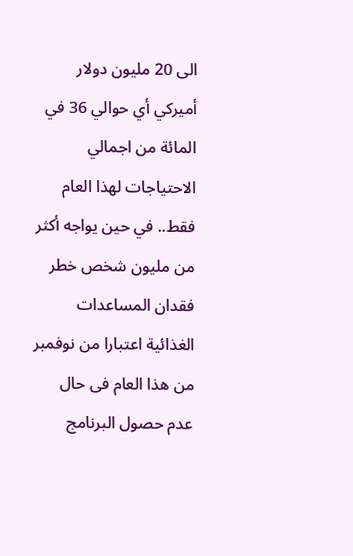الى 20 مليون دولار أميركي أي حوالي 36 في المائة من اجمالي الاحتياجات لهذا العام فقط.. في حين يواجه أكثر من مليون شخص خطر فقدان المساعدات الغذائية اعتبارا من نوفمبر من هذا العام فى حال عدم حصول البرنامج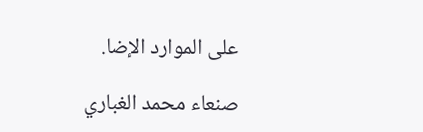على الموارد الإضا.

صنعاء محمد الغباري